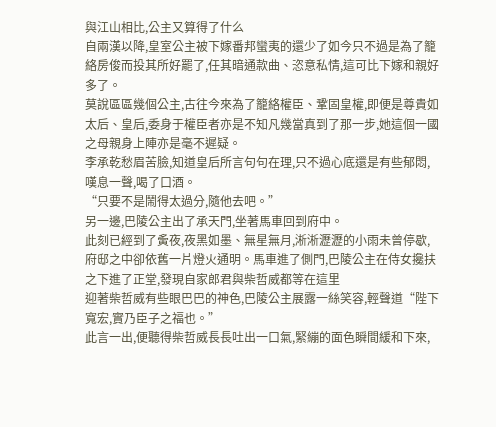與江山相比,公主又算得了什么
自兩漢以降,皇室公主被下嫁番邦蠻夷的還少了如今只不過是為了籠絡房俊而投其所好罷了,任其暗通款曲、恣意私情,這可比下嫁和親好多了。
莫說區區幾個公主,古往今來為了籠絡權臣、鞏固皇權,即便是尊貴如太后、皇后,委身于權臣者亦是不知凡幾當真到了那一步,她這個一國之母親身上陣亦是毫不遲疑。
李承乾愁眉苦臉,知道皇后所言句句在理,只不過心底還是有些郁悶,嘆息一聲,喝了口酒。
“只要不是鬧得太過分,隨他去吧。”
另一邊,巴陵公主出了承天門,坐著馬車回到府中。
此刻已經到了夤夜,夜黑如墨、無星無月,淅淅瀝瀝的小雨未曾停歇,府邸之中卻依舊一片燈火通明。馬車進了側門,巴陵公主在侍女攙扶之下進了正堂,發現自家郎君與柴哲威都等在這里
迎著柴哲威有些眼巴巴的神色,巴陵公主展露一絲笑容,輕聲道“陛下寬宏,實乃臣子之福也。”
此言一出,便聽得柴哲威長長吐出一口氣,緊繃的面色瞬間緩和下來,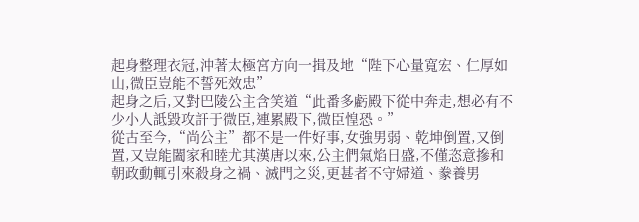起身整理衣冠,沖著太極宮方向一揖及地“陛下心量寬宏、仁厚如山,微臣豈能不誓死效忠”
起身之后,又對巴陵公主含笑道“此番多虧殿下從中奔走,想必有不少小人詆毀攻訐于微臣,連累殿下,微臣惶恐。”
從古至今,“尚公主”都不是一件好事,女強男弱、乾坤倒置,又倒置,又豈能闔家和睦尤其漢唐以來,公主們氣焰日盛,不僅恣意摻和朝政動輒引來殺身之禍、滅門之災,更甚者不守婦道、豢養男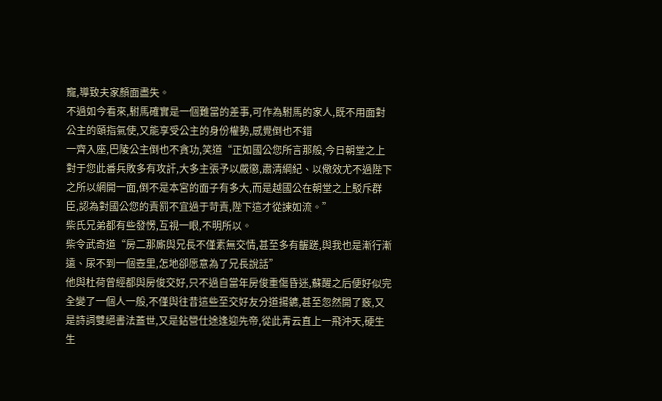寵,導致夫家顏面盡失。
不過如今看來,駙馬確實是一個難當的差事,可作為駙馬的家人,既不用面對公主的頤指氣使,又能享受公主的身份權勢,感覺倒也不錯
一齊入座,巴陵公主倒也不貪功,笑道“正如國公您所言那般,今日朝堂之上對于您此番兵敗多有攻訐,大多主張予以嚴懲,肅清綱紀、以儆效尤不過陛下之所以網開一面,倒不是本宮的面子有多大,而是越國公在朝堂之上駁斥群臣,認為對國公您的責罰不宜過于苛責,陛下這才從諫如流。”
柴氏兄弟都有些發愣,互視一眼,不明所以。
柴令武奇道“房二那廝與兄長不僅素無交情,甚至多有齷蹉,與我也是漸行漸遠、尿不到一個壺里,怎地卻愿意為了兄長說話”
他與杜荷曾經都與房俊交好,只不過自當年房俊重傷昏迷,蘇醒之后便好似完全變了一個人一般,不僅與往昔這些至交好友分道揚鑣,甚至忽然開了竅,又是詩詞雙絕書法蓋世,又是鉆營仕途逢迎先帝,從此青云直上一飛沖天,硬生生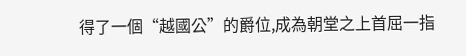得了一個“越國公”的爵位,成為朝堂之上首屈一指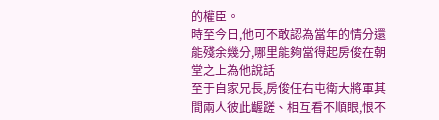的權臣。
時至今日,他可不敢認為當年的情分還能殘余幾分,哪里能夠當得起房俊在朝堂之上為他說話
至于自家兄長,房俊任右屯衛大將軍其間兩人彼此齷蹉、相互看不順眼,恨不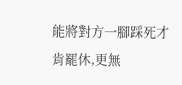能將對方一腳踩死才肯罷休,更無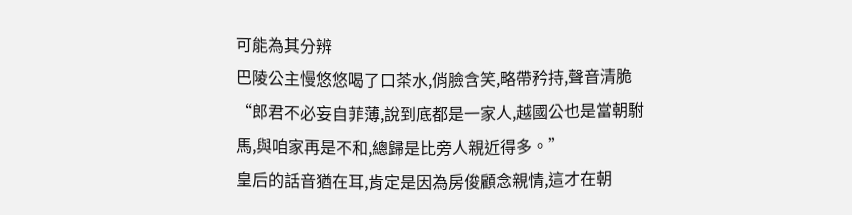可能為其分辨
巴陵公主慢悠悠喝了口茶水,俏臉含笑,略帶矜持,聲音清脆“郎君不必妄自菲薄,說到底都是一家人,越國公也是當朝駙馬,與咱家再是不和,總歸是比旁人親近得多。”
皇后的話音猶在耳,肯定是因為房俊顧念親情,這才在朝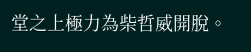堂之上極力為柴哲威開脫。